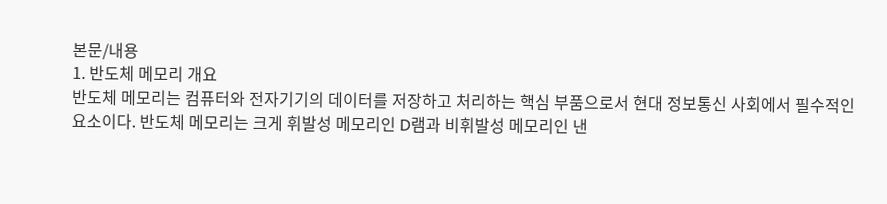본문/내용
1. 반도체 메모리 개요
반도체 메모리는 컴퓨터와 전자기기의 데이터를 저장하고 처리하는 핵심 부품으로서 현대 정보통신 사회에서 필수적인 요소이다. 반도체 메모리는 크게 휘발성 메모리인 D램과 비휘발성 메모리인 낸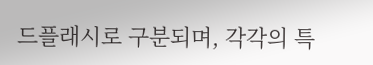드플래시로 구분되며, 각각의 특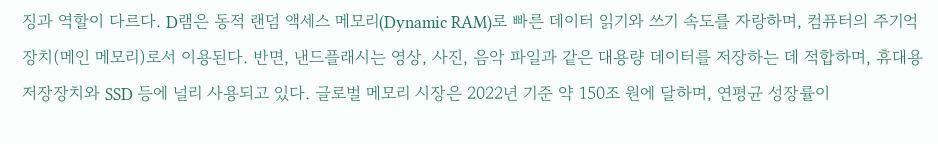징과 역할이 다르다. D램은 동적 랜덤 액세스 메모리(Dynamic RAM)로 빠른 데이터 읽기와 쓰기 속도를 자랑하며, 컴퓨터의 주기억장치(메인 메모리)로서 이용된다. 반면, 낸드플래시는 영상, 사진, 음악 파일과 같은 대용량 데이터를 저장하는 데 적합하며, 휴대용 저장장치와 SSD 등에 널리 사용되고 있다. 글로벌 메모리 시장은 2022년 기준 약 150조 원에 달하며, 연평균 성장률이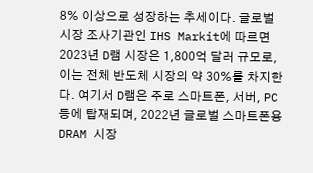8% 이상으로 성장하는 추세이다. 글로벌 시장 조사기관인 IHS Markit에 따르면 2023년 D램 시장은 1,800억 달러 규모로, 이는 전체 반도체 시장의 약 30%를 차지한다. 여기서 D램은 주로 스마트폰, 서버, PC 등에 탑재되며, 2022년 글로벌 스마트폰용 DRAM 시장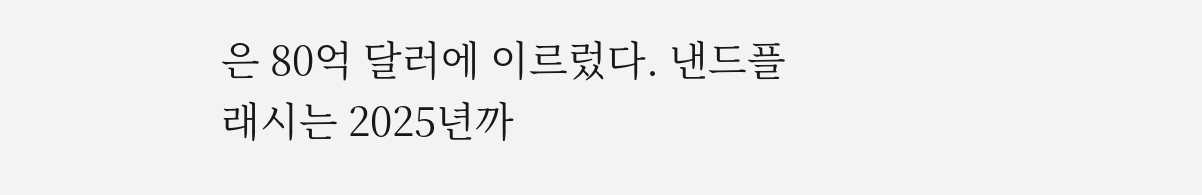은 80억 달러에 이르렀다. 낸드플래시는 2025년까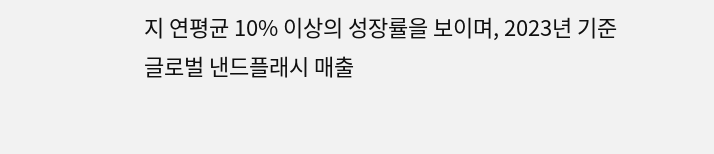지 연평균 10% 이상의 성장률을 보이며, 2023년 기준 글로벌 낸드플래시 매출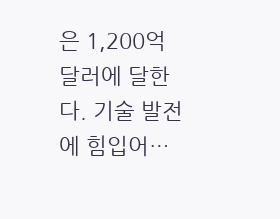은 1,200억 달러에 달한다. 기술 발전에 힘입어…